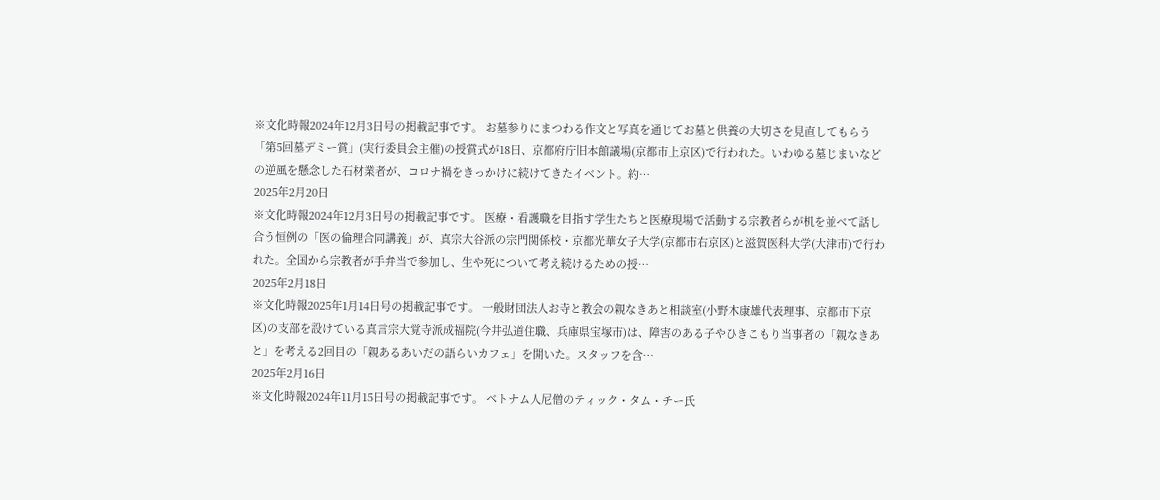※文化時報2024年12月3日号の掲載記事です。 お墓参りにまつわる作文と写真を通じてお墓と供養の大切さを見直してもらう「第5回墓デミー賞」(実行委員会主催)の授賞式が18日、京都府庁旧本館議場(京都市上京区)で行われた。いわゆる墓じまいなどの逆風を懸念した石材業者が、コロナ禍をきっかけに続けてきたイベント。約…
2025年2月20日
※文化時報2024年12月3日号の掲載記事です。 医療・看護職を目指す学生たちと医療現場で活動する宗教者らが机を並べて話し合う恒例の「医の倫理合同講義」が、真宗大谷派の宗門関係校・京都光華女子大学(京都市右京区)と滋賀医科大学(大津市)で行われた。全国から宗教者が手弁当で参加し、生や死について考え続けるための授…
2025年2月18日
※文化時報2025年1月14日号の掲載記事です。 一般財団法人お寺と教会の親なきあと相談室(小野木康雄代表理事、京都市下京区)の支部を設けている真言宗大覚寺派成福院(今井弘道住職、兵庫県宝塚市)は、障害のある子やひきこもり当事者の「親なきあと」を考える2回目の「親あるあいだの語らいカフェ」を開いた。スタッフを含…
2025年2月16日
※文化時報2024年11月15日号の掲載記事です。 ベトナム人尼僧のティック・タム・チー氏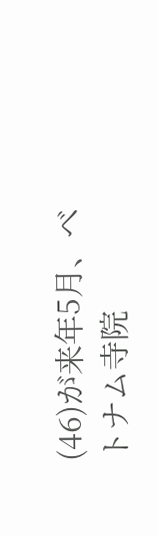(46)が来年5月、ベトナム寺院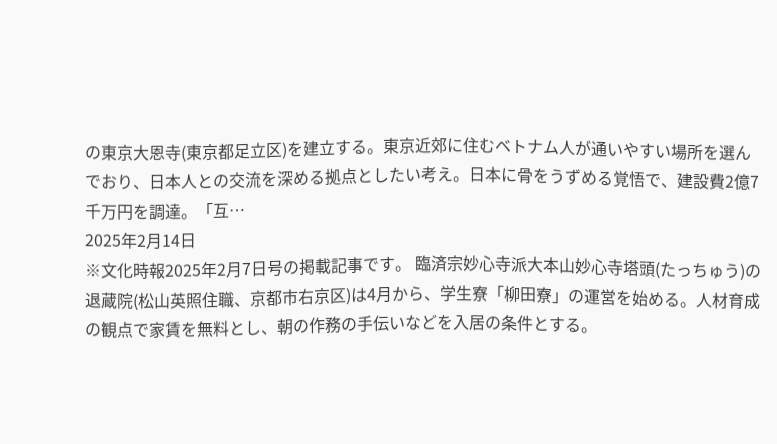の東京大恩寺(東京都足立区)を建立する。東京近郊に住むベトナム人が通いやすい場所を選んでおり、日本人との交流を深める拠点としたい考え。日本に骨をうずめる覚悟で、建設費2億7千万円を調達。「互…
2025年2月14日
※文化時報2025年2月7日号の掲載記事です。 臨済宗妙心寺派大本山妙心寺塔頭(たっちゅう)の退蔵院(松山英照住職、京都市右京区)は4月から、学生寮「柳田寮」の運営を始める。人材育成の観点で家賃を無料とし、朝の作務の手伝いなどを入居の条件とする。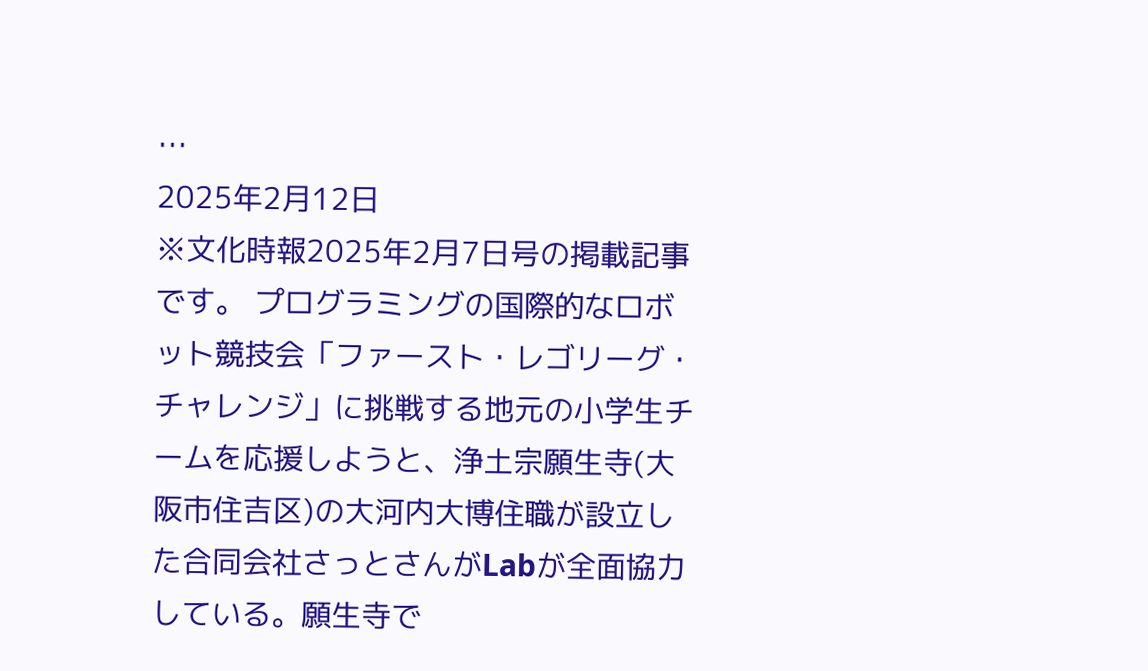…
2025年2月12日
※文化時報2025年2月7日号の掲載記事です。 プログラミングの国際的なロボット競技会「ファースト・レゴリーグ・チャレンジ」に挑戦する地元の小学生チームを応援しようと、浄土宗願生寺(大阪市住吉区)の大河内大博住職が設立した合同会社さっとさんがLabが全面協力している。願生寺で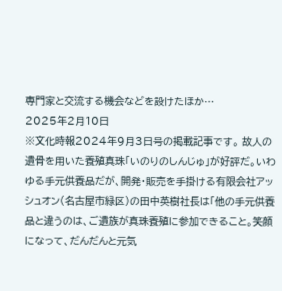専門家と交流する機会などを設けたほか…
2025年2月10日
※文化時報2024年9月3日号の掲載記事です。 故人の遺骨を用いた養殖真珠「いのりのしんじゅ」が好評だ。いわゆる手元供養品だが、開発・販売を手掛ける有限会社アッシュオン(名古屋市緑区)の田中英樹社長は「他の手元供養品と違うのは、ご遺族が真珠養殖に参加できること。笑顔になって、だんだんと元気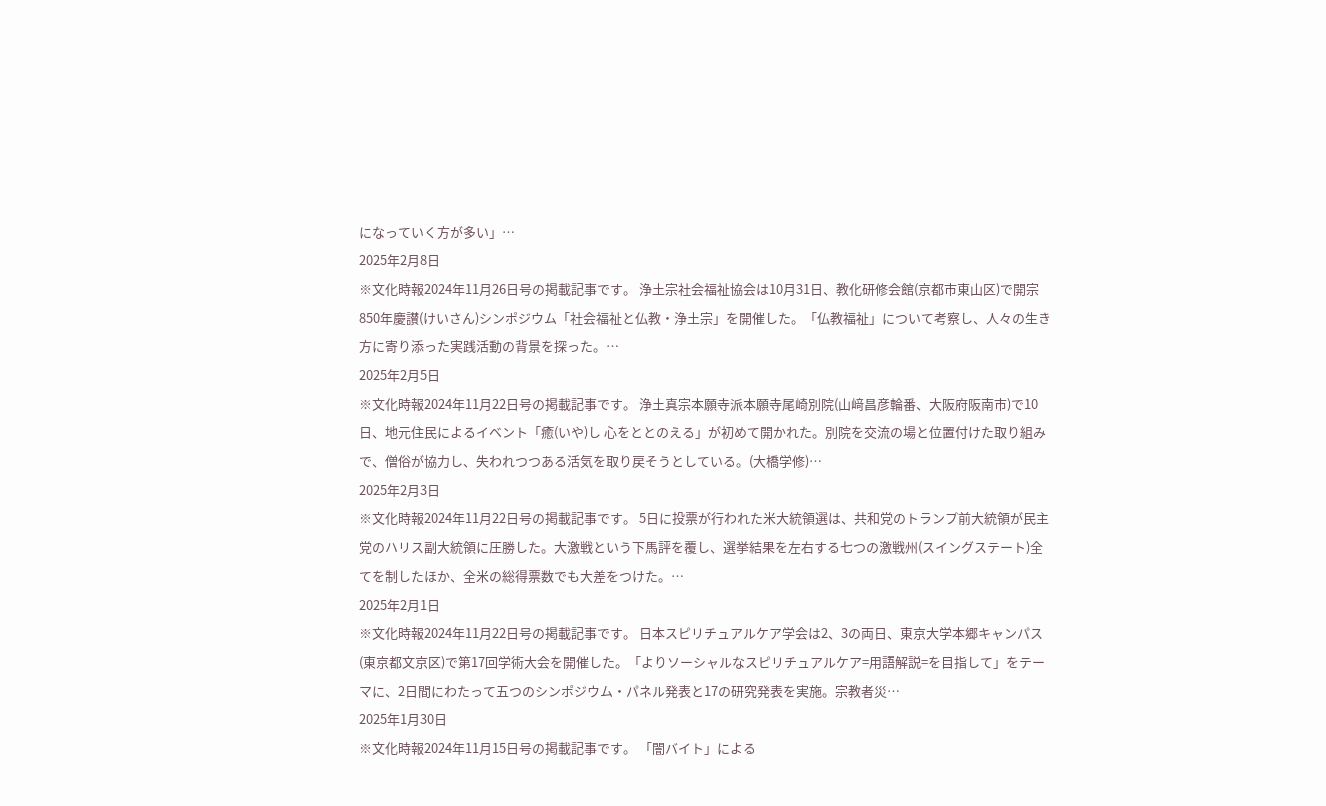になっていく方が多い」…
2025年2月8日
※文化時報2024年11月26日号の掲載記事です。 浄土宗社会福祉協会は10月31日、教化研修会館(京都市東山区)で開宗850年慶讃(けいさん)シンポジウム「社会福祉と仏教・浄土宗」を開催した。「仏教福祉」について考察し、人々の生き方に寄り添った実践活動の背景を探った。…
2025年2月5日
※文化時報2024年11月22日号の掲載記事です。 浄土真宗本願寺派本願寺尾崎別院(山﨑昌彦輪番、大阪府阪南市)で10日、地元住民によるイベント「癒(いや)し 心をととのえる」が初めて開かれた。別院を交流の場と位置付けた取り組みで、僧俗が協力し、失われつつある活気を取り戻そうとしている。(大橋学修)…
2025年2月3日
※文化時報2024年11月22日号の掲載記事です。 5日に投票が行われた米大統領選は、共和党のトランプ前大統領が民主党のハリス副大統領に圧勝した。大激戦という下馬評を覆し、選挙結果を左右する七つの激戦州(スイングステート)全てを制したほか、全米の総得票数でも大差をつけた。…
2025年2月1日
※文化時報2024年11月22日号の掲載記事です。 日本スピリチュアルケア学会は2、3の両日、東京大学本郷キャンパス(東京都文京区)で第17回学術大会を開催した。「よりソーシャルなスピリチュアルケア=用語解説=を目指して」をテーマに、2日間にわたって五つのシンポジウム・パネル発表と17の研究発表を実施。宗教者災…
2025年1月30日
※文化時報2024年11月15日号の掲載記事です。 「闇バイト」による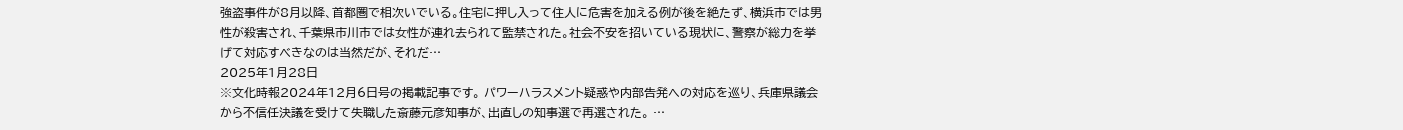強盗事件が8月以降、首都圏で相次いでいる。住宅に押し入って住人に危害を加える例が後を絶たず、横浜市では男性が殺害され、千葉県市川市では女性が連れ去られて監禁された。社会不安を招いている現状に、警察が総力を挙げて対応すべきなのは当然だが、それだ…
2025年1月28日
※文化時報2024年12月6日号の掲載記事です。 パワーハラスメント疑惑や内部告発への対応を巡り、兵庫県議会から不信任決議を受けて失職した斎藤元彦知事が、出直しの知事選で再選された。 …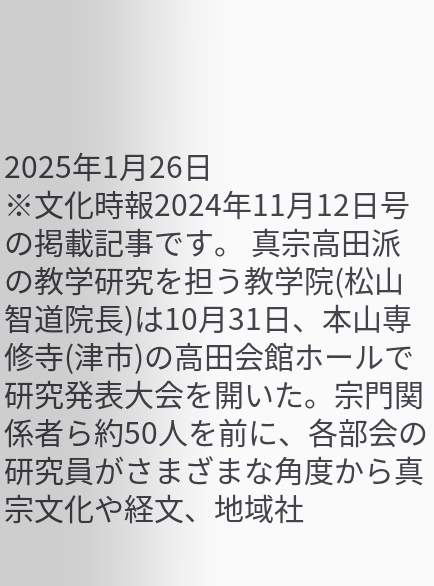2025年1月26日
※文化時報2024年11月12日号の掲載記事です。 真宗高田派の教学研究を担う教学院(松山智道院長)は10月31日、本山専修寺(津市)の高田会館ホールで研究発表大会を開いた。宗門関係者ら約50人を前に、各部会の研究員がさまざまな角度から真宗文化や経文、地域社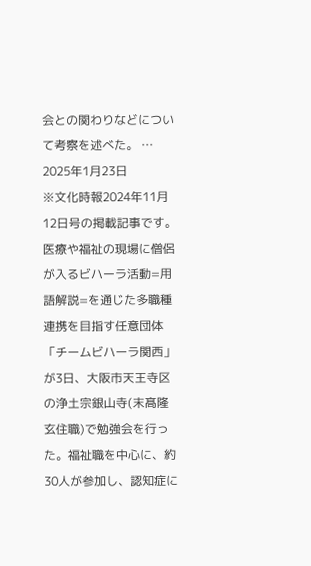会との関わりなどについて考察を述べた。 …
2025年1月23日
※文化時報2024年11月12日号の掲載記事です。 医療や福祉の現場に僧侶が入るビハーラ活動=用語解説=を通じた多職種連携を目指す任意団体「チームビハーラ関西」が3日、大阪市天王寺区の浄土宗銀山寺(末髙隆玄住職)で勉強会を行った。福祉職を中心に、約30人が参加し、認知症に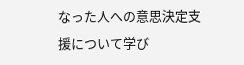なった人への意思決定支援について学び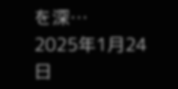を深…
2025年1月24日